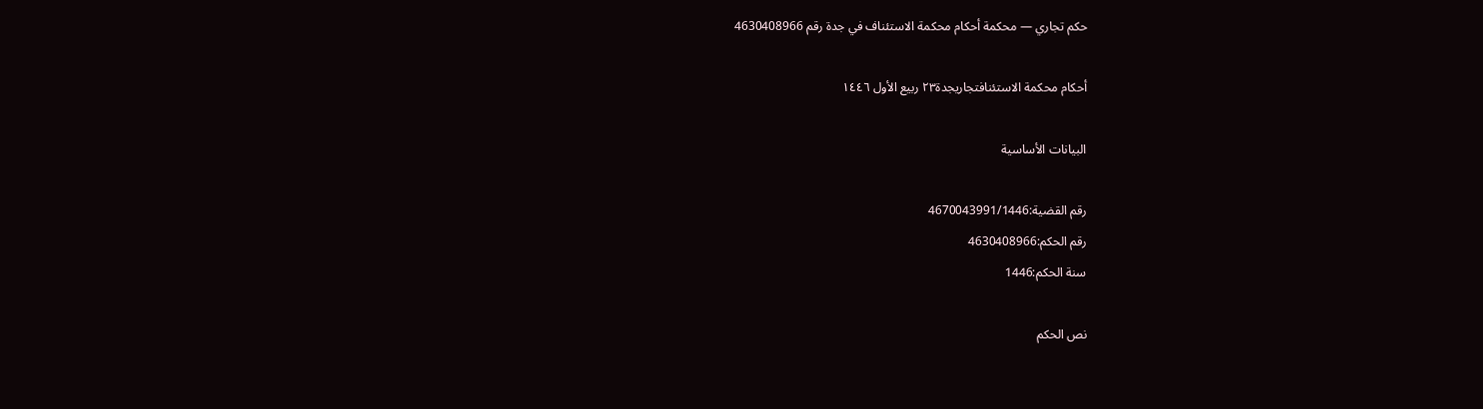حكم تجاري — محكمة أحكام محكمة الاستئناف في جدة رقم 4630408966

أحكام محكمة الاستئنافتجاريجدة٢٣ ربيع الأول ١٤٤٦

البيانات الأساسية

رقم القضية:4670043991/1446
رقم الحكم:4630408966
سنة الحكم:1446

نص الحكم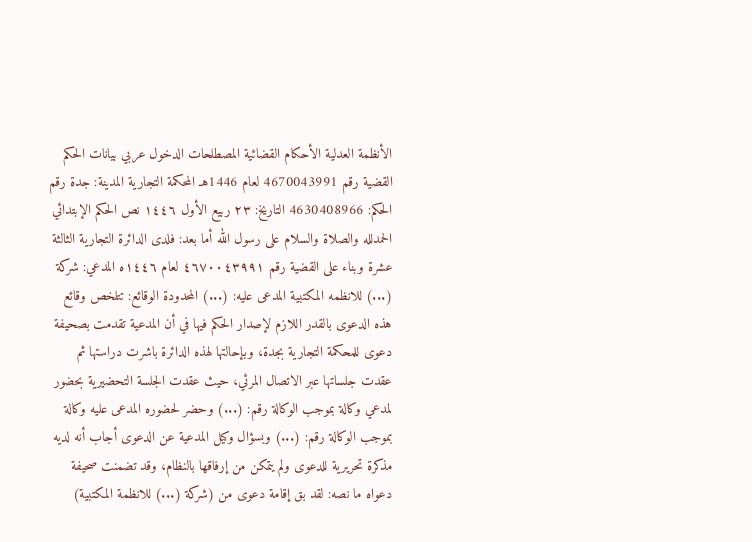الأنظمة العدلية الأحكام القضائية المصطلحات الدخول عربي بيانات الحكم القضية رقم 4670043991 لعام 1446هـ المحكمة التجارية المدينة: جدة رقم الحكم: 4630408966 التاريخ: ٢٣ ربيع الأول ١٤٤٦ نص الحكم الإبتدائي الحمدلله والصلاة والسلام على رسول الله أما بعد: فلدى الدائرة التجارية الثالثة عشرة وبناء على القضية رقم ٤٦٧٠٠٤٣٩٩١ لعام ١٤٤٦ه المدعي: شركة (...) للانظمه المكتبية المدعى عليه: (...) المحدودة الوقائع: تتلخص وقائع هذه الدعوى بالقدر اللازم لإصدار الحكم فيها في أن المدعية تقدمت بصحيفة دعوى للمحكمة التجارية بجدة، وبإحالتها لهذه الدائرة باشرت دراستها ثم عقدت جلساتها عبر الاتصال المرئي، حيث عقدت الجلسة التحضيرية بحضور لمدعي وكالة بموجب الوكالة رقم: (...) وحضر لحضوره المدعى عليه وكالة بموجب الوكالة رقم: (...) وبسؤال وكيل المدعية عن الدعوى أجاب أنه لديه مذكرة تحريرية للدعوى ولم يتمكن من إرفاقها بالنظام، وقد تضمنت صحيفة دعواه ما نصه: لقد بق إقامة دعوى من (شركة (...) للانظمة المكتبية)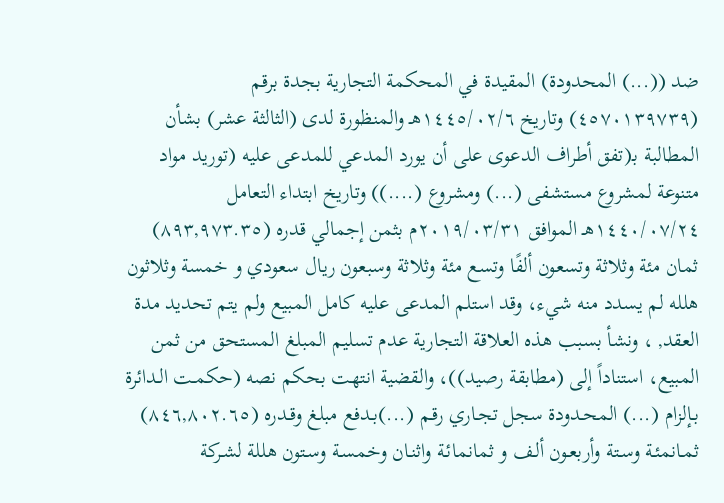ضد ((...) المحدودة) المقيدة في المحكمة التجارية بجدة برقم (٤٥٧٠١٣٩٧٣٩) وتاريخ ١٤٤٥/٠٢/٦هـ والمنظورة لدى (الثالثة عشر) بشأن المطالبة بـ(تفق أطراف الدعوى على أن يورد المدعي للمدعى عليه (توريد مواد متنوعة لمشروع مستشفى (...) ومشروع (....)) وتاريخ ابتداء التعامل ١٤٤٠/٠٧/٢٤هـ الموافق ٢٠١٩/٠٣/٣١م بثمن إجمالي قدره (٨٩٣,٩٧٣.٣٥) ثمان مئة وثلاثة وتسعون ألفًا وتسع مئة وثلاثة وسبعون ريال سعودي و خمسة وثلاثون هلله لم يسدد منه شيء، وقد استلم المدعى عليه كامل المبيع ولم يتم تحديد مدة العقد, ، ونشأ بسبب هذه العلاقة التجارية عدم تسليم المبلغ المستحق من ثمن المبيع، استناداً إلى (مطابقة رصيد))، والقضية انتهت بحكم نصه (حكمـت الـدائرة بـإلزام (...) المحـدودة سجل تجـاري رقـم (...)بـدفع مبلغ وقـدره (٨٤٦,٨٠٢.٦٥) ثمـانمئـة وسـتة وأربعـون ألـف و ثمانمائـة واثنـان وخمسـة وسـتون هللة لشـركة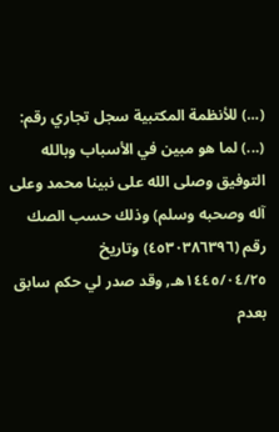(...) للأنظمة المكتبية سجل تجاري رقم: (...) لما هو مبين في الأسباب وبالله التوفيق وصلى الله على نبينا محمد وعلى آله وصحبه وسلم) وذلك حسب الصك رقم (٤٥٣٠٣٨٦٣٩٦) وتاريخ ١٤٤٥/٠٤/٢٥هـ, وقد صدر لي حكم سابق بعدم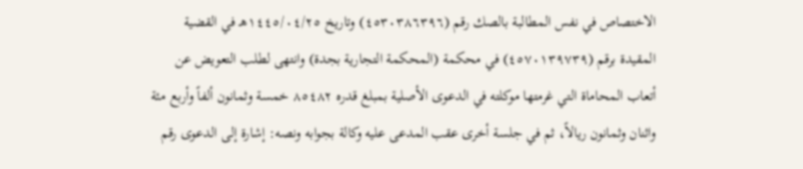الاختصاص في نفس المطالبة بالصك رقم (٤٥٣٠٣٨٦٣٩٦) وتاريخ ١٤٤٥/٠٤/٢٥هـ في القضية المقيدة برقم (٤٥٧٠١٣٩٧٣٩) في محكمة (المحكمة التجارية بجدة) وانتهى لطلب التعويض عن أتعاب المحاماة التي غرمتها موكلته في الدعوى الأصلية بمبلغ قدره ٨٥٤٨٢ خمسة وثمانون ألفاً وأربع مئة واثنان وثمانون ريالاً، ثم في جلسة أخرى عقب المدعى عليه وكالة بجوابه ونصه: إشارة إلى الدعوى رقم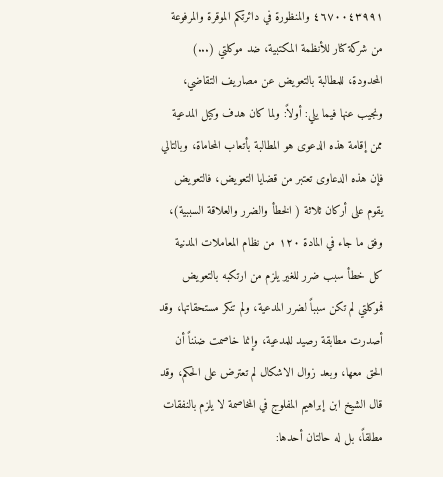٤٦٧٠٠٤٣٩٩١ والمنظورة في دائرتكم الموقرة والمرفوعة من شركة كنار للأنظمة المكتبية، ضد موكلتي (...) المحدودة، للمطالبة بالتعويض عن مصاريف التقاضي، ونجيب عنها فيما يلي: أولاً: ولما كان هدف وكيل المدعية ممن إقامة هذه الدعوى هو المطالبة بأتعاب المحاماة، وبالتالي فإن هذه الدعاوى تعتبر من قضايا التعويض، فالتعويض يقوم على أركان ثلاثة ( الخطأ والضرر والعلاقة السببية)، وفق ما جاء في المادة ١٢٠ من نظام المعاملات المدنية كل خطأ سبب ضرر للغير يلزم من ارتكبه بالتعويض فموكلتي لم تكن سبباً لضرر المدعية، ولم تنكر مستحقاتها، وقد أصدرت مطابقة رصيد للمدعية، وإنما خاصمت ضنناً أن الحق معها، وبعد زوال الاشكال لم تعترض على الحكم، وقد قال الشيخ ابن إبراهيم المفلوج في المخاصمة لا يلزم بالنفقات مطلقاً، بل له حالتان أحدها: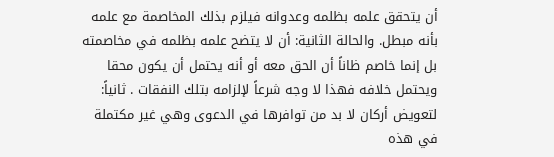أن يتحقق علمه بظلمه وعدوانه فيلزم بذلك المخاصمة مع علمه بأنه مبطل. والحالة الثانية: أن لا يتضح علمه بظلمه في مخاصمته بل إنما خاصم ظاناً أن الحق معه أو أنه يحتمل أن يكون محقا ويحتمل خلافه فهذا لا وجه شرعاً لإلزامه بتلك النفقات . ثانياً: لتعويض أركان لا بد من توافرها في الدعوى وهي غير مكتملة في هذه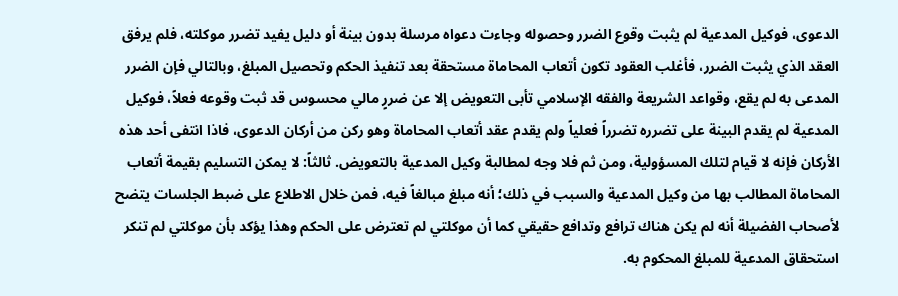الدعوى، فوكيل المدعية لم يثبت وقوع الضرر وحصوله وجاءت دعواه مرسلة بدون بينة أو دليل يفيد تضرر موكلته، فلم يرفق العقد الذي يثبت الضرر، فأغلب العقود تكون أتعاب المحاماة مستحقة بعد تنفيذ الحكم وتحصيل المبلغ، وبالتالي فإن الضرر المدعى به لم يقع، وقواعد الشريعة والفقه الإسلامي تأبى التعويض إلا عن ضررٍ مالي محسوس قد ثبت وقوعه فعلاً، فوكيل المدعية لم يقدم البينة على تضرره تضرراً فعلياً ولم يقدم عقد أتعاب المحاماة وهو ركن من أركان الدعوى، فاذا انتفى أحد هذه الأركان فإنه لا قيام لتلك المسؤولية، ومن ثم فلا وجه لمطالبة وكيل المدعية بالتعويض. ثالثاً: لا يمكن التسليم بقيمة أتعاب المحاماة المطالب بها من وكيل المدعية والسبب في ذلك؛ أنه مبلغ مبالغاً فيه، فمن خلال الاطلاع على ضبط الجلسات يتضح لأصحاب الفضيلة أنه لم يكن هناك ترافع وتدافع حقيقي كما أن موكلتي لم تعترض على الحكم وهذا يؤكد بأن موكلتي لم تنكر استحقاق المدعية للمبلغ المحكوم به.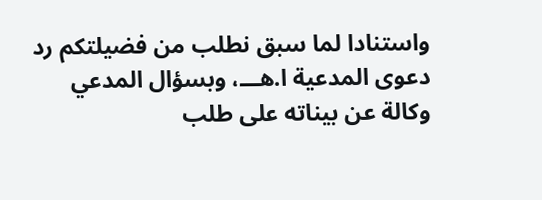واستنادا لما سبق نطلب من فضيلتكم رد دعوى المدعية ا.هـــ، وبسؤال المدعي وكالة عن بيناته على طلب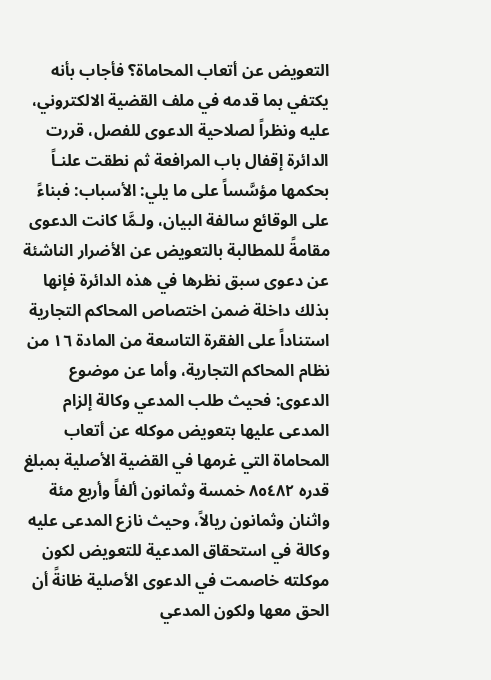التعويض عن أتعاب المحاماة؟ فأجاب بأنه يكتفي بما قدمه في ملف القضية الالكتروني، عليه ونظراً لصلاحية الدعوى للفصل، قررت الدائرة إقفال باب المرافعة ثم نطقت علنـاً بحكمها مؤسَّساً على ما يلي: الأسباب: فبناءً على الوقائع سالفة البيان، ولـمَّا كانت الدعوى مقامةً للمطالبة بالتعويض عن الأضرار الناشئة عن دعوى سبق نظرها في هذه الدائرة فإنها بذلك داخلة ضمن اختصاص المحاكم التجارية استناداً على الفقرة التاسعة من المادة ١٦ من نظام المحاكم التجارية، وأما عن موضوع الدعوى: فحيث طلب المدعي وكالة إلزام المدعى عليها بتعويض موكله عن أتعاب المحاماة التي غرمها في القضية الأصلية بمبلغ قدره ٨٥٤٨٢ خمسة وثمانون ألفاً وأربع مئة واثنان وثمانون ريالاً، وحيث نازع المدعى عليه وكالة في استحقاق المدعية للتعويض لكون موكلته خاصمت في الدعوى الأصلية ظانةً أن الحق معها ولكون المدعي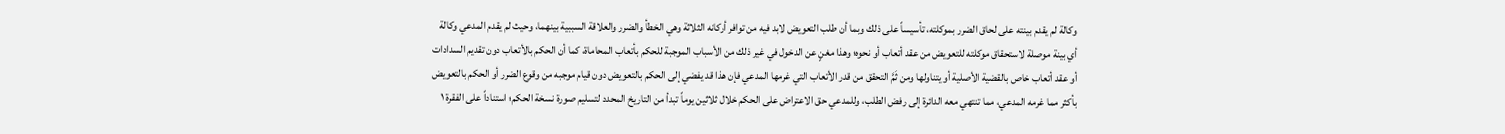وكالة لم يقدم بينته على لحاق الضرر بموكلته، تأسيساً على ذلك وبما أن طلب التعويض لابد فيه من توافر أركانه الثلاثة وهي الخطأ والضرر والعلاقة السببية بينهما، وحيث لم يقدم المدعي وكالة أي بينة موصلة لاستحقاق موكلته للتعويض من عقد أتعاب أو نحوه؛ وهذا مغنٍ عن الدخول في غير ذلك من الأسباب الموجبة للحكم بأتعاب المحاماة، كما أن الحكم بالأتعاب دون تقديم السدادات أو عقد أتعاب خاص بالقضية الأصلية أو يتناولها ومن ثَمَّ التحقق من قدر الأتعاب التي غرمها المدعي فإن هذا قد يفضي إلى الحكم بالتعويض دون قيام موجبه من وقوع الضرر أو الحكم بالتعويض بأكثر مما غرمه المدعي، مما تنتهي معه الدائرة إلى رفض الطلب، وللمدعي حق الاعتراض على الحكم خلال ثلاثين يوماً تبدأ من التاريخ المحدد لتسليم صورة نسخة الحكم؛ استناداً على الفقرة ١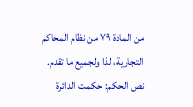من المادة ٧٩ من نظام المحاكم التجارية، لذا ولجميع ما تقدم. نص الحكم: حكمت الدائرة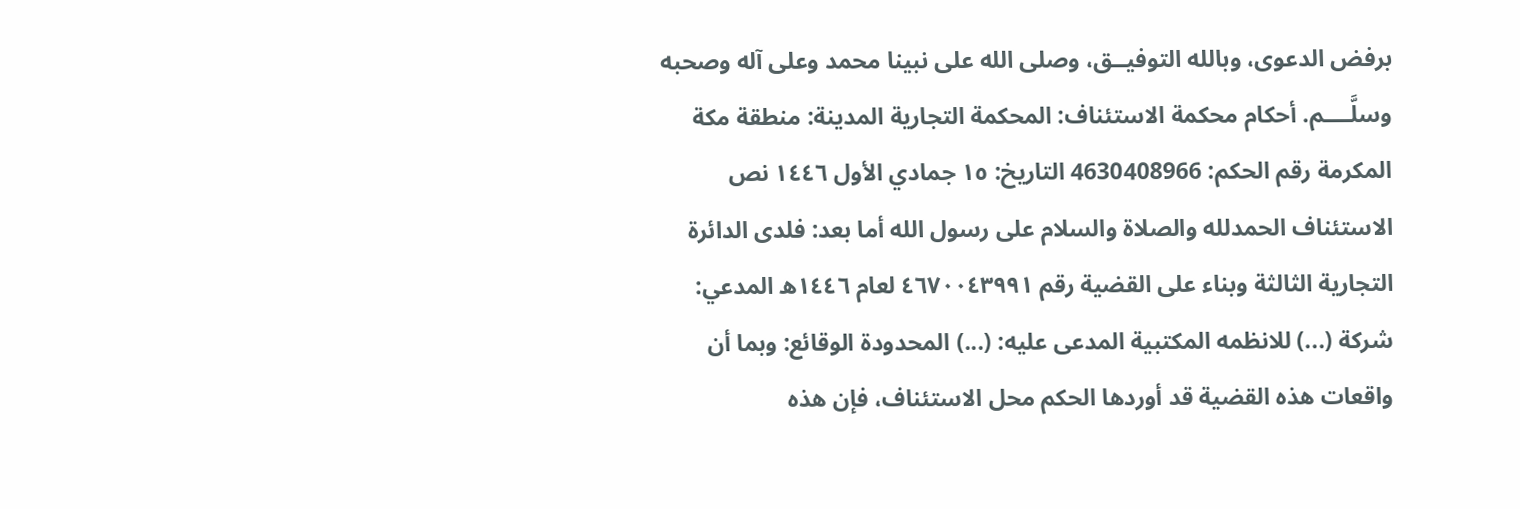برفض الدعوى، وبالله التوفيــق، وصلى الله على نبينا محمد وعلى آله وصحبه وسلَّــــم. أحكام محكمة الاستئناف: المحكمة التجارية المدينة: منطقة مكة المكرمة رقم الحكم: 4630408966 التاريخ: ١٥ جمادي الأول ١٤٤٦ نص الاستئناف الحمدلله والصلاة والسلام على رسول الله أما بعد: فلدى الدائرة التجارية الثالثة وبناء على القضية رقم ٤٦٧٠٠٤٣٩٩١ لعام ١٤٤٦ه المدعي: شركة (...) للانظمه المكتبية المدعى عليه: (...) المحدودة الوقائع: وبما أن واقعات هذه القضية قد أوردها الحكم محل الاستئناف، فإن هذه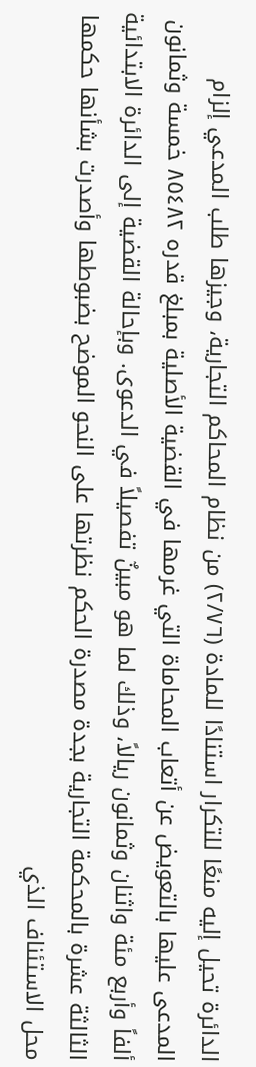الدائرة تحيل إليه منعًا للتكرار استنادًا للمادة (٢/٧٦) من نظام المحاكم التجارية، وجيزها طلب المدعي إلزام المدعى عليها بالتعويض عن أتعاب المحاماة التي غرمها في القضية الأصلية بمبلغ قدره ٨٥٤٨٢ خمسة وثمانون ألفاً وأربع مئة واثنان وثمانون ريالاً، وذلك لما هو مبينٌ تفصيلاً في الدعوى. وبإحالة القضية إلى الدائرة الابتدائية الثالثة عشرة بالمحكمة التجارية بجدة مصدرة الحكم نظرتها على النحو الموضح بضبوطها وأصدرت بشأنها حكمها محل الاستئناف الذي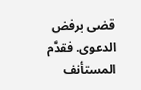قضى برفض الدعوى. فقدَّم المستأنف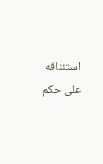استئنافه على حكم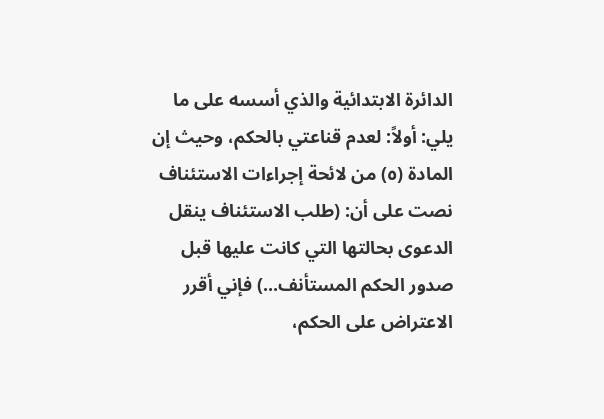الدائرة الابتدائية والذي أسسه على ما يلي: أولاً: لعدم قناعتي بالحكم، وحيث إن المادة (٥) من لائحة إجراءات الاستئناف نصت على أن: (طلب الاستئناف ينقل الدعوى بحالتها التي كانت عليها قبل صدور الحكم المستأنف...) فإني أقرر الاعتراض على الحكم،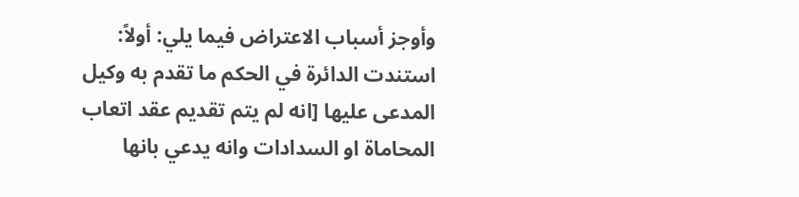وأوجز أسباب الاعتراض فيما يلي: أولاً: استندت الدائرة في الحكم ما تقدم به وكيل المدعى عليها [انه لم يتم تقديم عقد اتعاب المحاماة او السدادات وانه يدعي بانها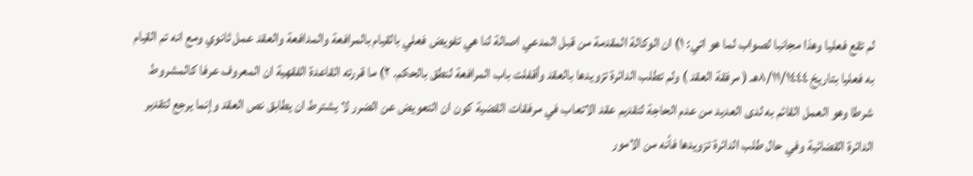لم تقع فعليا وهذا مجانبا لصواب لما هو اتي: ١) ان الوكالة المقدمة من قبل المدعي اصالة لنا هي تفويض فعلي بالقيام بالمرافعة والمدافعة والعقد عمل ثانوي ومع انه تم القيام به فعليا بتاريخ ٨/١١/١٤٤٤هـ ( مرفقة العقد ) ولم تطلب الدائرة تزويدها بالعقد وأقفلت باب المرافعة لنطق بالحكم. ٢) ما قررته القاعدة الفقهية ان المعروف عرفا كالمشروط شرطا وهو العمل القائم به لدى العديد من عدم الحاجة لتقديم عقد الاتعاب في مرفقات القضية كون ان التعويض عن الضرر لا يشترط ان يطابق نص العقد وإنما يرجع لتقدير الدائرة القضائية وفي حال طلب الدائرة تزويدها فأنه من الامور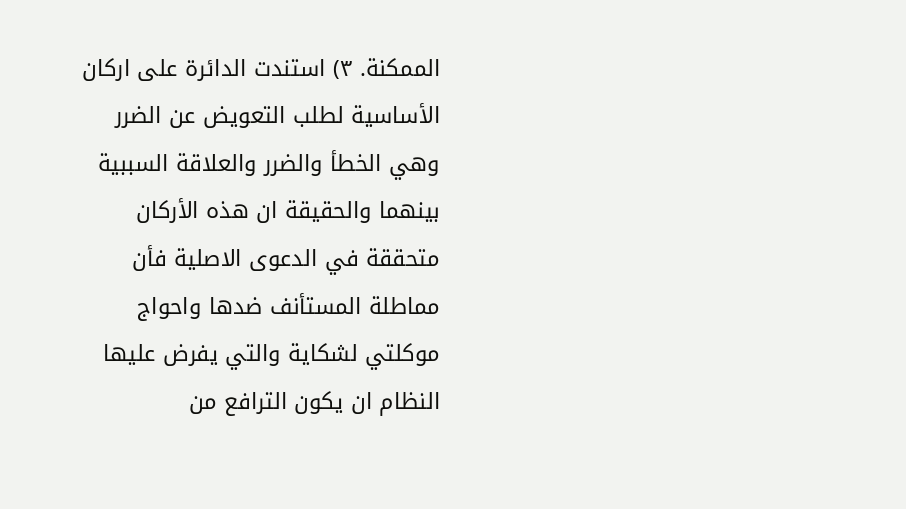الممكنة. ٣) استندت الدائرة على اركان الأساسية لطلب التعويض عن الضرر وهي الخطأ والضرر والعلاقة السببية بينهما والحقيقة ان هذه الأركان متحققة في الدعوى الاصلية فأن مماطلة المستأنف ضدها واحواج موكلتي لشكاية والتي يفرض عليها النظام ان يكون الترافع من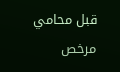قبل محامي مرخص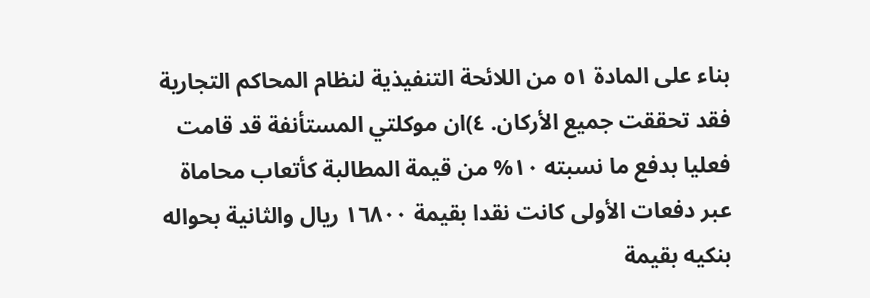بناء على المادة ٥١ من اللائحة التنفيذية لنظام المحاكم التجارية فقد تحققت جميع الأركان. ٤)ان موكلتي المستأنفة قد قامت فعليا بدفع ما نسبته ١٠% من قيمة المطالبة كأتعاب محاماة عبر دفعات الأولى كانت نقدا بقيمة ١٦٨٠٠ ريال والثانية بحواله بنكيه بقيمة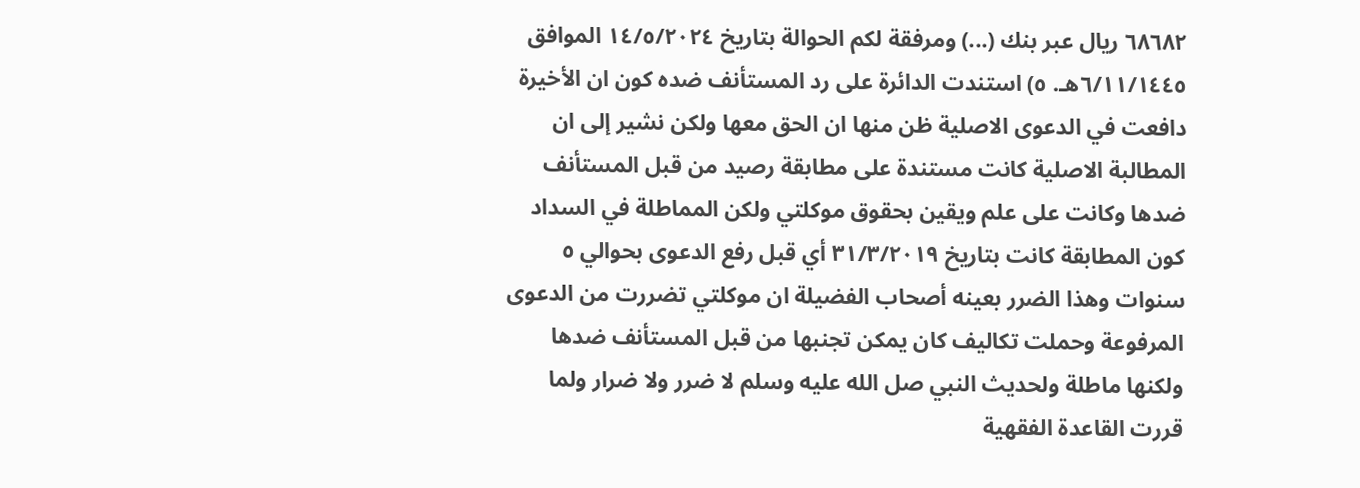٦٨٦٨٢ ريال عبر بنك (...) ومرفقة لكم الحوالة بتاريخ ١٤/٥/٢٠٢٤ الموافق ٦/١١/١٤٤٥هـ. ٥) استندت الدائرة على رد المستأنف ضده كون ان الأخيرة دافعت في الدعوى الاصلية ظن منها ان الحق معها ولكن نشير إلى ان المطالبة الاصلية كانت مستندة على مطابقة رصيد من قبل المستأنف ضدها وكانت على علم ويقين بحقوق موكلتي ولكن المماطلة في السداد كون المطابقة كانت بتاريخ ٣١/٣/٢٠١٩ أي قبل رفع الدعوى بحوالي ٥ سنوات وهذا الضرر بعينه أصحاب الفضيلة ان موكلتي تضررت من الدعوى المرفوعة وحملت تكاليف كان يمكن تجنبها من قبل المستأنف ضدها ولكنها ماطلة ولحديث النبي صل الله عليه وسلم لا ضرر ولا ضرار ولما قررت القاعدة الفقهية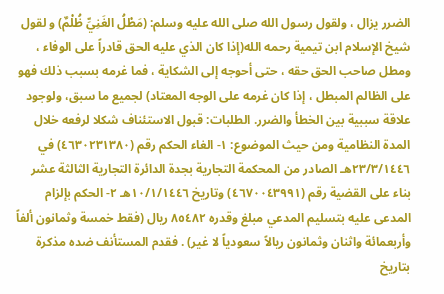الضرر يزال ، ولقول رسول الله صلى الله عليه وسلم: (مَطْلُ الغَنِيِّ ظُلْمٌ) و لقول شيخ الإسلام ابن تيمية رحمه الله(إذا كان الذي عليه الحق قادراً على الوفاء ، ومطل صاحب الحق حقه ، حتى أحوجه إلى الشكاية ، فما غرمه بسبب ذلك فهو على الظالم المبطل ، إذا كان غرمه على الوجه المعتاد) لجميع ما سبق، ولوجود علاقة سببية بين الخطأ والضرر. الطلبات: قبول الاستئناف شكلا لرفعه خلال المدة النظامية ومن حيث الموضوع: ١- الغاء الحكم رقم (٤٦٣٠٢٣١٣٨٠) في ٢٣/٣/١٤٤٦هـ الصادر من المحكمة التجارية بجدة الدائرة التجارية الثالثة عشر بناء على القضية رقم (٤٦٧٠٠٤٣٩٩١) وتاريخ ١٠/١/١٤٤٦هـ ٢- الحكم بإلزام المدعى عليه بتسليم المدعي مبلغ وقدره ٨٥٤٨٢ ريال (فقط خمسة وثمانون ألفاً وأربعمائة واثنان وثمانون ريالاً سعودياً لا غير) . فقدم المستأنف ضده مذكرة بتاريخ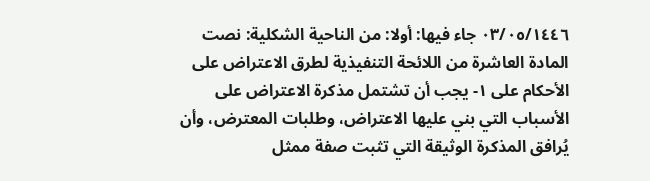٠٣/٠٥/١٤٤٦ جاء فيها: أولا: من الناحية الشكلية: نصت المادة العاشرة من اللائحة التنفيذية لطرق الاعتراض على الأحكام على ١- يجب أن تشتمل مذكرة الاعتراض على الأسباب التي بني عليها الاعتراض، وطلبات المعترض، وأن يُرافق المذكرة الوثيقة التي تثبت صفة ممثل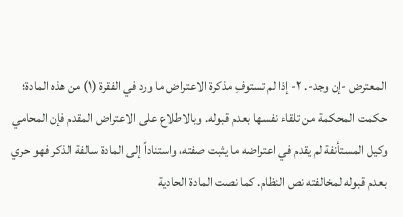المعترض -إن وجد-. ٢- إذا لم تستوفِ مذكرة الاعتراض ما ورد في الفقرة (١) من هذه المادة؛ حكمت المحكمة من تلقاء نفسها بعدم قبوله. وبالاطلاع على الاعتراض المقدم فإن المحامي وكيل المستأنفة لم يقدم في اعتراضه ما يثبت صفته، واستناداً إلى المادة سالفة الذكر فهو حري بعدم قبوله لمخالفته نص النظام. كما نصت المادة الحادية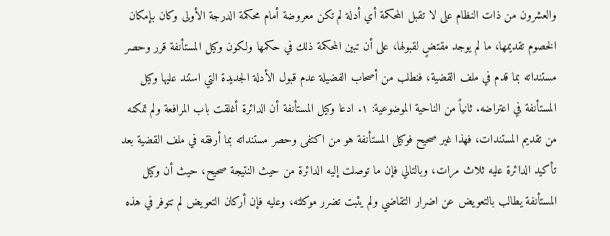والعشرون من ذات النظام على لا تقبل المحكمة أي أدلة لم تكن معروضة أمام محكمة الدرجة الأولى وكان بإمكان الخصوم تقديمها، ما لم يوجد مقتضٍ لقبولها، على أن تبين المحكمة ذلك في حكمها ولكون وكيل المستأنفة قرر وحصر مستنداته بما قدم في ملف القضية، فنطلب من أصحاب الفضيلة عدم قبول الأدلة الجديدة التي استند عليها وكيل المستأنفة في اعتراضه. ثانياً من الناحية الموضوعية: ١. ادعا وكيل المستأنفة أن الدائرة أغلقت باب المرافعة ولم تمكنه من تقديم المستندات، فهذا غير صحيح فوكيل المستأنفة هو من اكتفى وحصر مستنداته بما أرفقه في ملف القضية بعد تأكيد الدائرة عليه ثلاث مرات، وبالتالي فإن ما توصلت إليه الدائرة من حيث النتيجة صحيح، حيث أن وكيل المستأنفة يطالب بالتعويض عن اضرار التقاضي ولم يثبت تضرر موكلته، وعليه فإن أركان التعويض لم تتوفر في هذه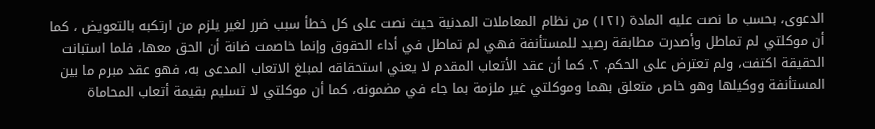الدعوى، بحسب ما نصت عليه المادة (١٢١) من نظام المعاملات المدنية حيث نصت على كل خطأ سبب ضرر لغير يلزم من ارتكبه بالتعويض ، كما أن موكلتي لم تماطل وأصدرت مطابقة رصيد للمستأنفة فهي لم تماطل في أداء الحقوق وإنما خاصمت ضانة أن الحق معها، فلما استبانت الحقيقة اكتفت، ولم تعترض على الحكم. ٢. كما أن عقد الأتعاب المقدم لا يعني استحقاقه لمبلغ الاتعاب المدعى به، فهو عقد مبرم ما بين المستأنفة ووكيلها وهو خاص متعلق بهما وموكلتي غير ملزمة بما جاء في مضمونه، كما أن موكلتي لا تسليم بقيمة أتعاب المحاماة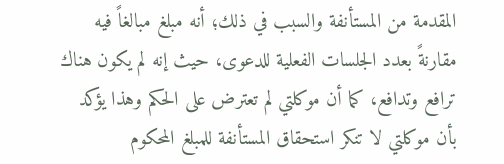المقدمة من المستأنفة والسبب في ذلك؛ أنه مبلغ مبالغاً فيه مقارنةً بعدد الجلسات الفعلية للدعوى، حيث إنه لم يكون هناك ترافع وتدافع، كما أن موكلتي لم تعترض على الحكم وهذا يؤكد بأن موكلتي لا تنكر استحقاق المستأنفة للمبلغ المحكوم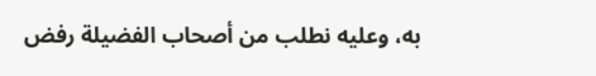به، وعليه نطلب من أصحاب الفضيلة رفض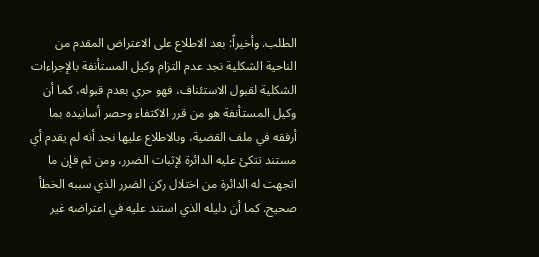الطلب. وأخيراً: بعد الاطلاع على الاعتراض المقدم من الناحية الشكلية نجد عدم التزام وكيل المستأنفة بالإجراءات الشكلية لقبول الاستئناف، فهو حري بعدم قبوله، كما أن وكيل المستأنفة هو من قرر الاكتفاء وحصر أسانيده بما أرفقه في ملف القضية، وبالاطلاع عليها نجد أنه لم يقدم أي مستند تتكئ عليه الدائرة لإثبات الضرر، ومن ثم فإن ما اتجهت له الدائرة من اختلال ركن الضرر الذي سببه الخطأ صحيح. كما أن دليله الذي استند عليه في اعتراضه غير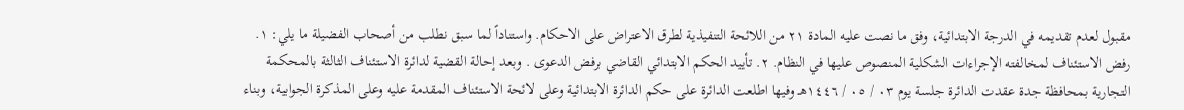مقبول لعدم تقديمه في الدرجة الابتدائية، وفق ما نصت عليه المادة ٢١ من اللائحة التنفيذية لطرق الاعتراض على الاحكام. واستناداً لما سبق نطلب من أصحاب الفضيلة ما يلي: ١. رفض الاستئناف لمخالفته الإجراءات الشكلية المنصوص عليها في النظام. ٢. تأييد الحكم الابتدائي القاضي برفض الدعوى . وبعد إحالة القضية لدائرة الاستئناف الثالثة بالمحكمة التجارية بمحافظة جدة عقدت الدائرة جلسة يوم ٠٣ / ٠٥ / ١٤٤٦هـ وفيها اطلعت الدائرة على حكم الدائرة الابتدائية وعلى لائحة الاستئناف المقدمة عليه وعلى المذكرة الجوابية، وبناء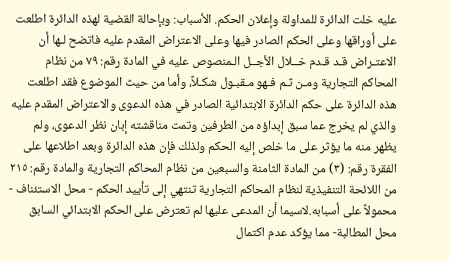عليه خلت الدائرة للمداولة وإعلان الحكم. الأسباب: وبإحالة القضية لهذه الدائرة اطلعت على أوراقها وعلى الحكم الصادر فيها وعلى الاعتراض المقدم عليه فاتضح لـها أن الاعتـراض قـد قـدم خــلال الأجــل الـمنصوص عليه في المادة رقم: ٧٩ من نظام المحاكم التجارية ومـن ثـم فـهو مـقبـول شكـلاً، وأما من حيث الموضوع فقد اطلعت هذه الدائرة على حكم الدائرة الابتدائية الصادر في هذه الدعوى والاعتراض المقدم عليه والذي لم يخرج عما سبق إبداؤه من الطرفين وتمت مناقشته إبان نظر الدعوى، ولم يظهر منه ما يؤثر على ما خلص إليه الحكم ولذلك فإن هذه الدائرة وبعد اطلاعها على الفقرة رقم: (٣) من المادة الثامنة والسبعين من نظام المحاكم التجارية والمادة رقم: ٢١٥ من اللائحة التنفيذية لنظام المحاكم التجارية تنتهي إلى تأييد الحكم - محل الاستئناف - محمولاً على أسبابه.لاسيما أن المدعى عليها لم تعترض على الحكم الابتدائي السابق محل المطالبة- مما يؤكد عدم اكتمال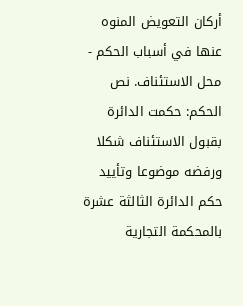أركان التعويض المنوه عنها في أسباب الحكم - محل الاستئناف. نص الحكم: حكمت الدائرة بقبول الاستئناف شكلا ورفضه موضوعا وتأييد حكم الدائرة الثالثة عشرة بالمحكمة التجارية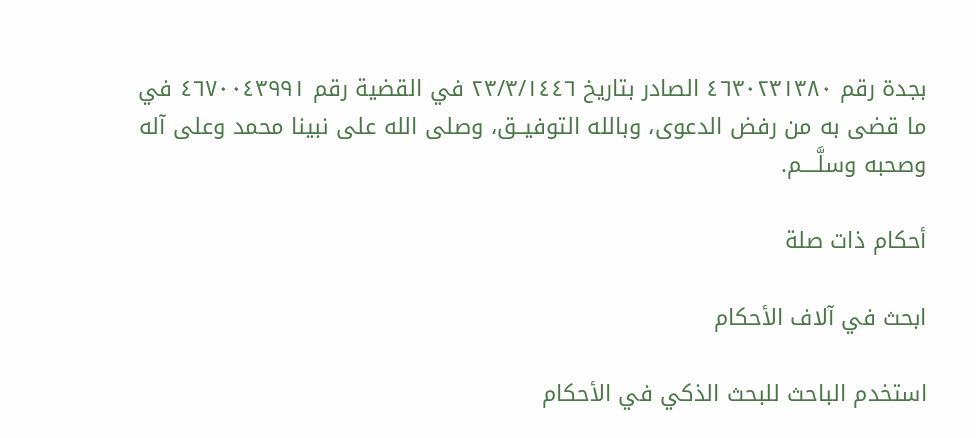بجدة رقم ٤٦٣٠٢٣١٣٨٠ الصادر بتاريخ ٢٣/٣/١٤٤٦ في القضية رقم ٤٦٧٠٠٤٣٩٩١ في ما قضى به من رفض الدعوى، وبالله التوفيــق، وصلى الله على نبينا محمد وعلى آله وصحبه وسلَّــــم.

أحكام ذات صلة

ابحث في آلاف الأحكام

استخدم الباحث للبحث الذكي في الأحكام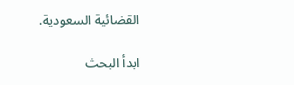القضائية السعودية.

ابدأ البحث